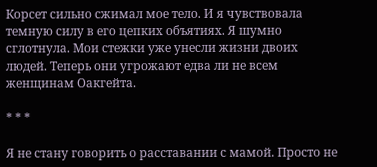Корсет сильно сжимал мое тело. И я чувствовала темную силу в его цепких объятиях. Я шумно сглотнула. Мои стежки уже унесли жизни двоих людей. Теперь они угрожают едва ли не всем женщинам Оакгейта.

* * *

Я не стану говорить о расставании с мамой. Просто не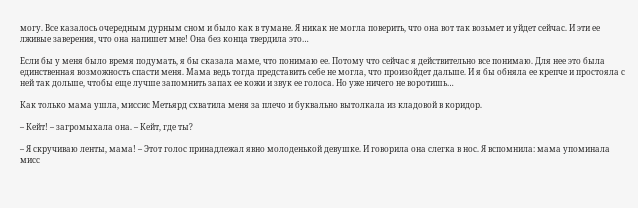могу. Все казалось очередным дурным сном и было как в тумане. Я никак не могла поверить, что она вот так возьмет и уйдет сейчас. И эти ее лживые заверения, что она напишет мне! Она без конца твердила это…

Если бы у меня было время подумать, я бы сказала маме, что понимаю ее. Потому что сейчас я действительно все понимаю. Для нее это была единственная возможность спасти меня. Мама ведь тогда представить себе не могла, что произойдет дальше. И я бы обняла ее крепче и простояла с ней так дольше, чтобы еще лучше запомнить запах ее кожи и звук ее голоса. Но уже ничего не воротишь…

Как только мама ушла, миссис Метьярд схватила меня за плечо и буквально вытолкала из кладовой в коридор.

– Кейт! – загромыхала она. – Кейт, где ты?

– Я скручиваю ленты, мама! – Этот голос принадлежал явно молоденькой девушке. И говорила она слегка в нос. Я вспомнила: мама упоминала мисс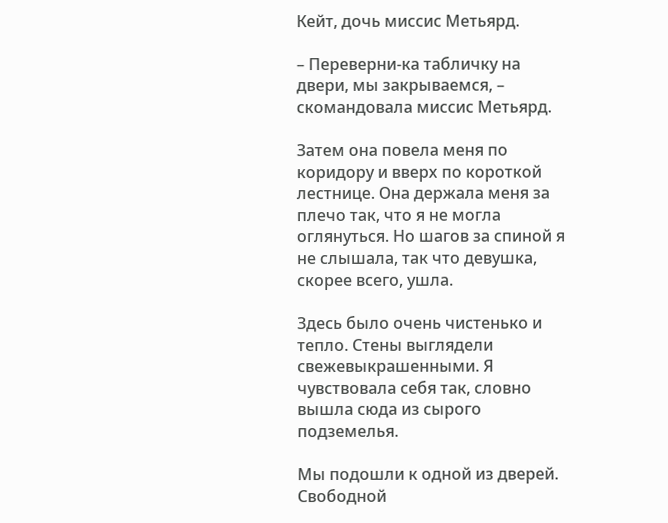Кейт, дочь миссис Метьярд.

– Переверни-ка табличку на двери, мы закрываемся, – скомандовала миссис Метьярд.

Затем она повела меня по коридору и вверх по короткой лестнице. Она держала меня за плечо так, что я не могла оглянуться. Но шагов за спиной я не слышала, так что девушка, скорее всего, ушла.

Здесь было очень чистенько и тепло. Стены выглядели свежевыкрашенными. Я чувствовала себя так, словно вышла сюда из сырого подземелья.

Мы подошли к одной из дверей. Свободной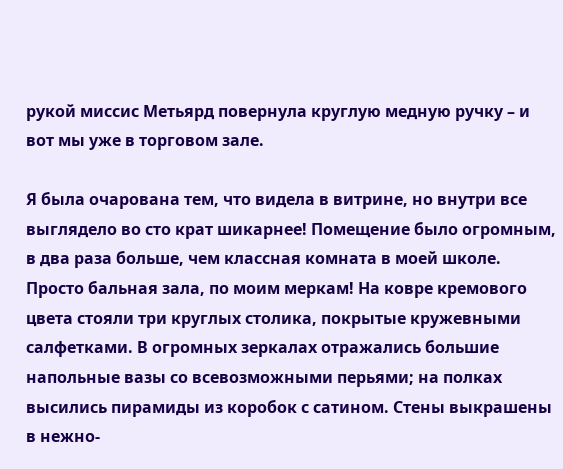рукой миссис Метьярд повернула круглую медную ручку – и вот мы уже в торговом зале.

Я была очарована тем, что видела в витрине, но внутри все выглядело во сто крат шикарнее! Помещение было огромным, в два раза больше, чем классная комната в моей школе. Просто бальная зала, по моим меркам! На ковре кремового цвета стояли три круглых столика, покрытые кружевными салфетками. В огромных зеркалах отражались большие напольные вазы со всевозможными перьями; на полках высились пирамиды из коробок с сатином. Стены выкрашены в нежно-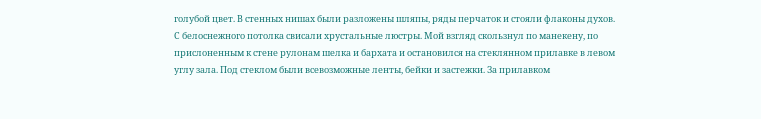голубой цвет. В стенных нишах были разложены шляпы, ряды перчаток и стояли флаконы духов. С белоснежного потолка свисали хрустальные люстры. Мой взгляд скользнул по манекену, по прислоненным к стене рулонам шелка и бархата и остановился на стеклянном прилавке в левом углу зала. Под стеклом были всевозможные ленты, бейки и застежки. За прилавком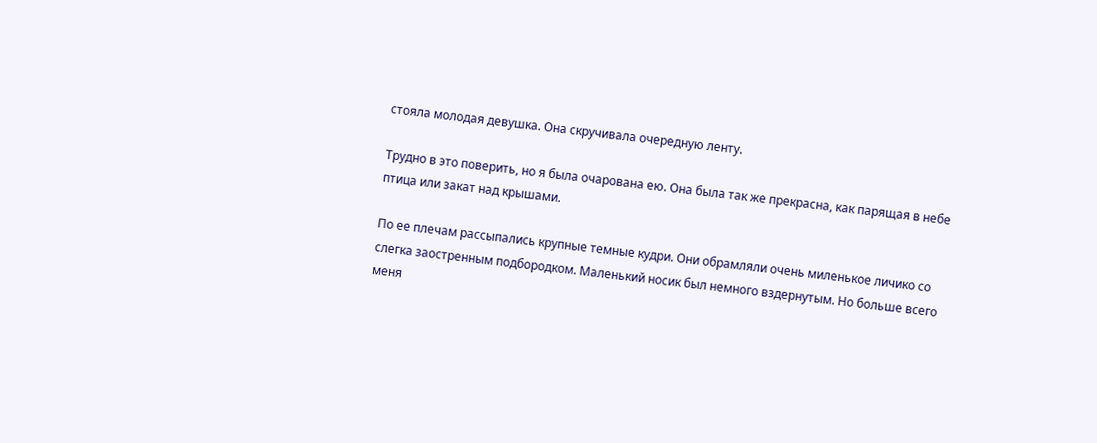стояла молодая девушка. Она скручивала очередную ленту.

Трудно в это поверить, но я была очарована ею. Она была так же прекрасна, как парящая в небе птица или закат над крышами.

По ее плечам рассыпались крупные темные кудри. Они обрамляли очень миленькое личико со слегка заостренным подбородком. Маленький носик был немного вздернутым. Но больше всего меня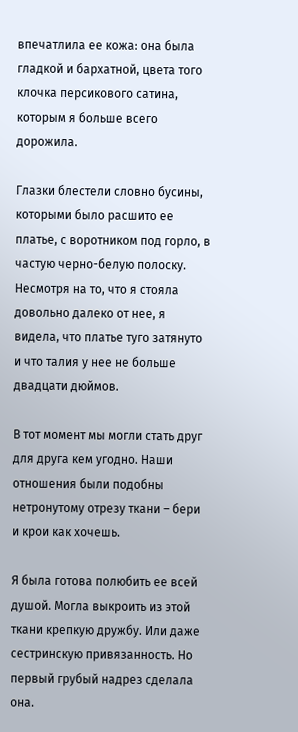впечатлила ее кожа: она была гладкой и бархатной, цвета того клочка персикового сатина, которым я больше всего дорожила.

Глазки блестели словно бусины, которыми было расшито ее платье, с воротником под горло, в частую черно-белую полоску. Несмотря на то, что я стояла довольно далеко от нее, я видела, что платье туго затянуто и что талия у нее не больше двадцати дюймов.

В тот момент мы могли стать друг для друга кем угодно. Наши отношения были подобны нетронутому отрезу ткани – бери и крои как хочешь.

Я была готова полюбить ее всей душой. Могла выкроить из этой ткани крепкую дружбу. Или даже сестринскую привязанность. Но первый грубый надрез сделала она.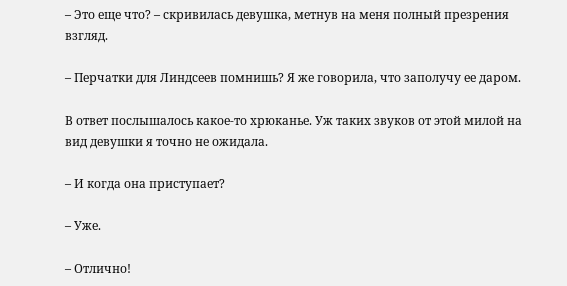– Это еще что? – скривилась девушка, метнув на меня полный презрения взгляд.

– Перчатки для Линдсеев помнишь? Я же говорила, что заполучу ее даром.

В ответ послышалось какое-то хрюканье. Уж таких звуков от этой милой на вид девушки я точно не ожидала.

– И когда она приступает?

– Уже.

– Отлично!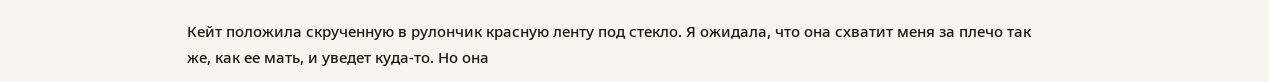Кейт положила скрученную в рулончик красную ленту под стекло. Я ожидала, что она схватит меня за плечо так же, как ее мать, и уведет куда-то. Но она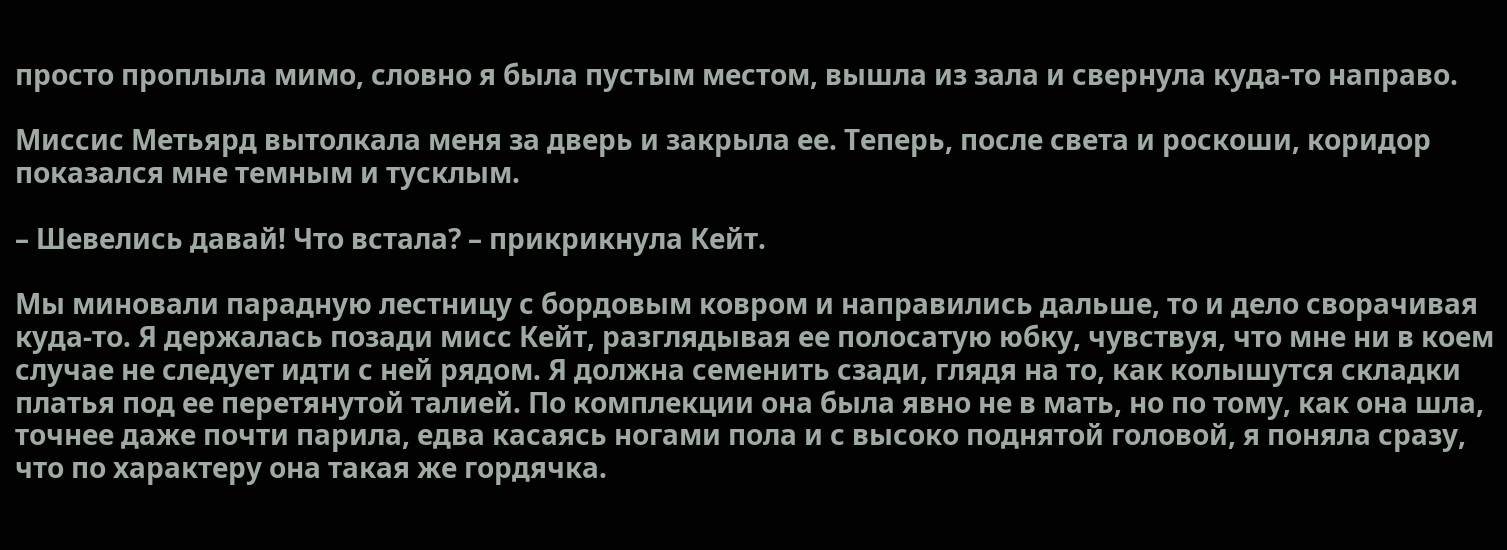просто проплыла мимо, словно я была пустым местом, вышла из зала и свернула куда-то направо.

Миссис Метьярд вытолкала меня за дверь и закрыла ее. Теперь, после света и роскоши, коридор показался мне темным и тусклым.

– Шевелись давай! Что встала? – прикрикнула Кейт.

Мы миновали парадную лестницу с бордовым ковром и направились дальше, то и дело сворачивая куда-то. Я держалась позади мисс Кейт, разглядывая ее полосатую юбку, чувствуя, что мне ни в коем случае не следует идти с ней рядом. Я должна семенить сзади, глядя на то, как колышутся складки платья под ее перетянутой талией. По комплекции она была явно не в мать, но по тому, как она шла, точнее даже почти парила, едва касаясь ногами пола и с высоко поднятой головой, я поняла сразу, что по характеру она такая же гордячка.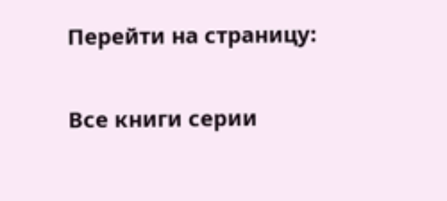Перейти на страницу:

Все книги серии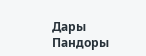Дары Пандоры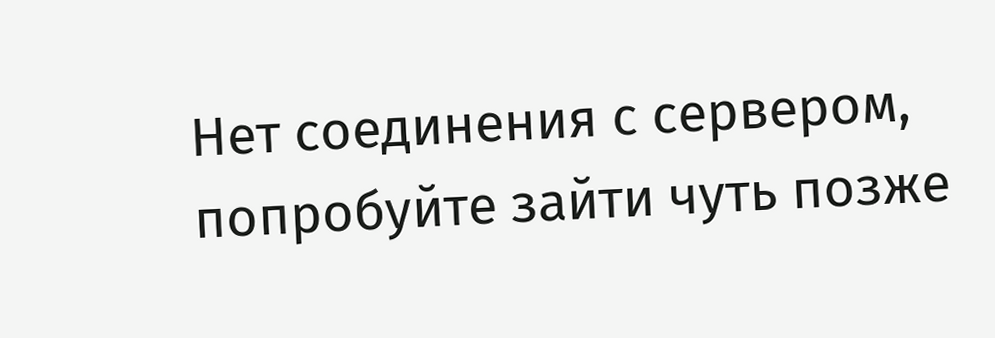Нет соединения с сервером, попробуйте зайти чуть позже